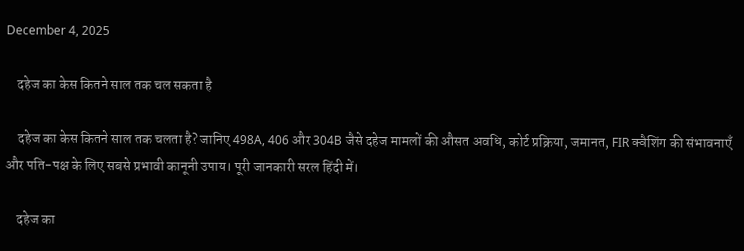December 4, 2025

    दहेज का केस कितने साल तक चल सकता है

    दहेज का केस कितने साल तक चलता है? जानिए 498A, 406 और 304B जैसे दहेज मामलों की औसत अवधि, कोर्ट प्रक्रिया, जमानत, FIR क्वैशिंग की संभावनाएँ और पति-पक्ष के लिए सबसे प्रभावी कानूनी उपाय। पूरी जानकारी सरल हिंदी में।

    दहेज का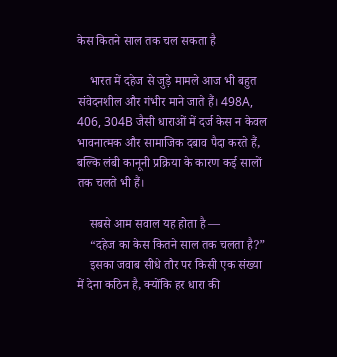केस कितने साल तक चल सकता है

    भारत में दहेज से जुड़े मामले आज भी बहुत संवेदनशील और गंभीर माने जाते हैं। 498A, 406, 304B जैसी धाराओं में दर्ज केस न केवल भावनात्मक और सामाजिक दबाव पैदा करते हैं, बल्कि लंबी कानूनी प्रक्रिया के कारण कई सालों तक चलते भी हैं।

    सबसे आम सवाल यह होता है —
    “दहेज का केस कितने साल तक चलता है?”
    इसका जवाब सीधे तौर पर किसी एक संख्या में देना कठिन है, क्योंकि हर धारा की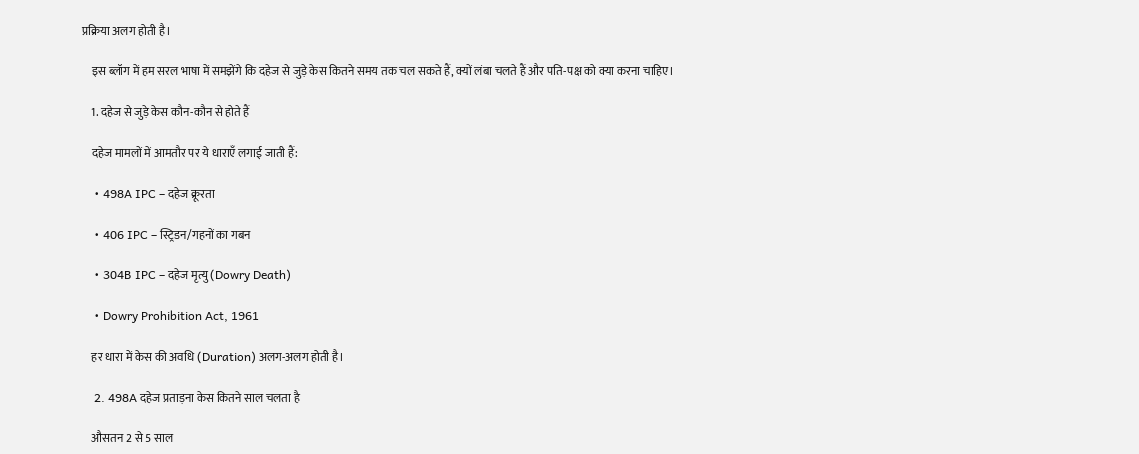प्रक्रिया अलग होती है।

    इस ब्लॉग में हम सरल भाषा में समझेंगे कि दहेज से जुड़े केस कितने समय तक चल सकते हैं, क्यों लंबा चलते हैं और पति-पक्ष को क्या करना चाहिए।

    1. दहेज से जुड़े केस कौन-कौन से होते हैं

    दहेज मामलों में आमतौर पर ये धाराएँ लगाई जाती हैं:

    • 498A IPC – दहेज क्रूरता

    • 406 IPC – स्ट्रिडन/गहनों का गबन

    • 304B IPC – दहेज मृत्यु (Dowry Death)

    • Dowry Prohibition Act, 1961

    हर धारा में केस की अवधि (Duration) अलग-अलग होती है।

    2. 498A दहेज प्रताड़ना केस कितने साल चलता है

    औसतन 2 से 5 साल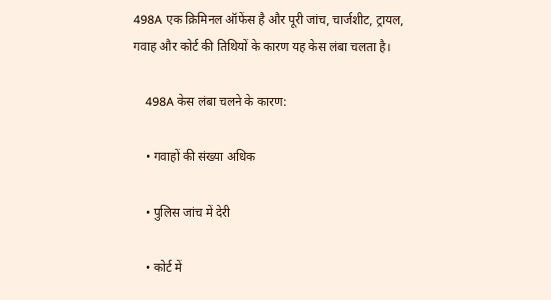498A एक क्रिमिनल ऑफेंस है और पूरी जांच, चार्जशीट, ट्रायल, गवाह और कोर्ट की तिथियों के कारण यह केस लंबा चलता है।

    498A केस लंबा चलने के कारण:

    • गवाहों की संख्या अधिक

    • पुलिस जांच में देरी

    • कोर्ट में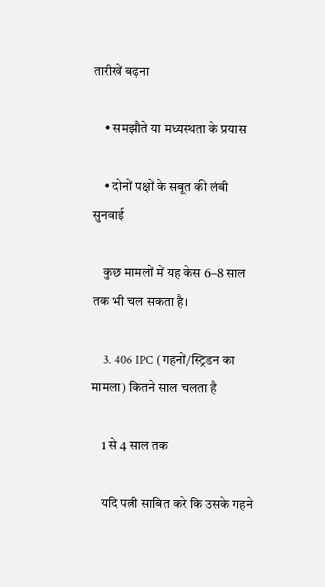तारीखें बढ़ना

    • समझौते या मध्यस्थता के प्रयास

    • दोनों पक्षों के सबूत की लंबी सुनवाई

    कुछ मामलों में यह केस 6–8 साल तक भी चल सकता है।

    3. 406 IPC (गहनों/स्ट्रिडन का मामला) कितने साल चलता है

    1 से 4 साल तक

    यदि पत्नी साबित करे कि उसके गहने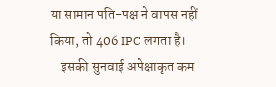या सामान पति-पक्ष ने वापस नहीं किया, तो 406 IPC लगता है।
    इसकी सुनवाई अपेक्षाकृत कम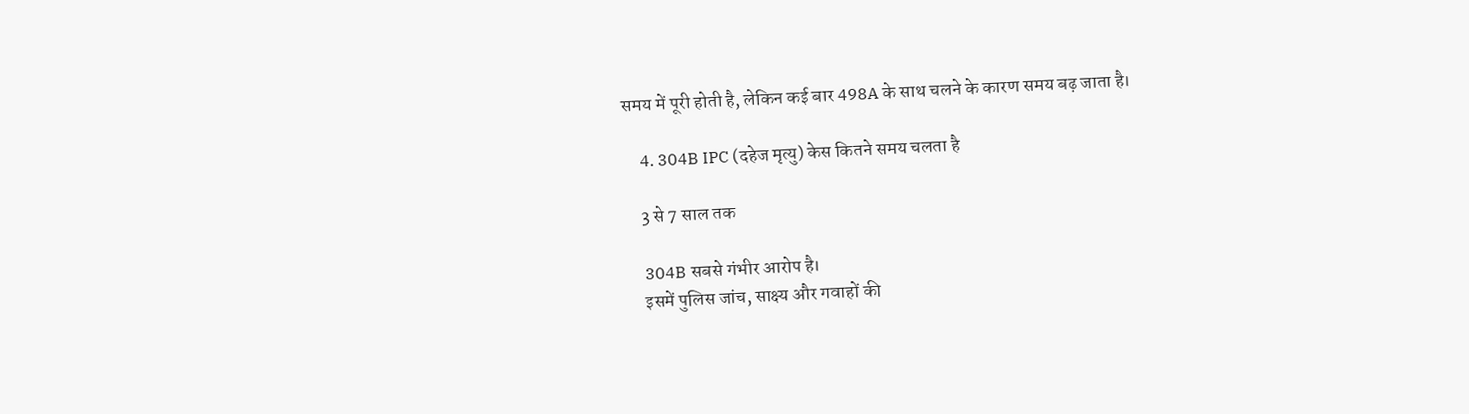समय में पूरी होती है, लेकिन कई बार 498A के साथ चलने के कारण समय बढ़ जाता है।

    4. 304B IPC (दहेज मृत्यु) केस कितने समय चलता है

    3 से 7 साल तक

    304B सबसे गंभीर आरोप है।
    इसमें पुलिस जांच, साक्ष्य और गवाहों की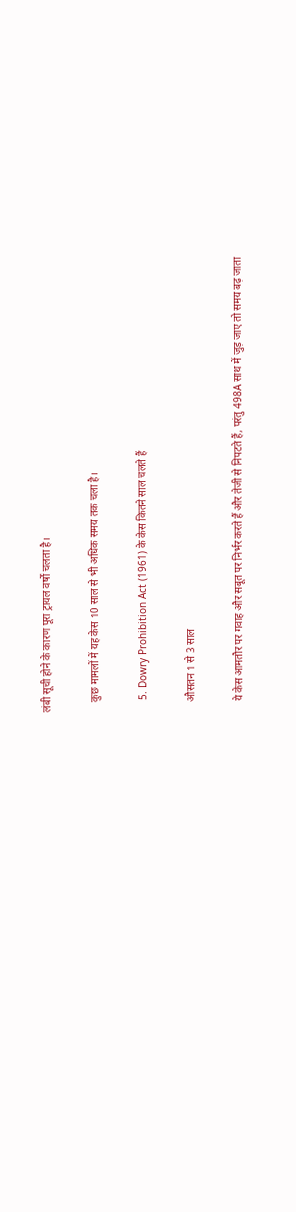लंबी सूची होने के कारण पूरा ट्रायल वर्षों चलता है।

    कुछ मामलों में यह केस 10 साल से भी अधिक समय तक चला है।

    5. Dowry Prohibition Act (1961) के केस कितने साल चलते हैं

    औसतन 1 से 3 साल

    ये केस आमतौर पर गवाह और सबूत पर निर्भर करते हैं और तेजी से निपटते हैं, परंतु 498A साथ में जुड़ जाए तो समय बढ़ जाता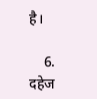है।

    6. दहेज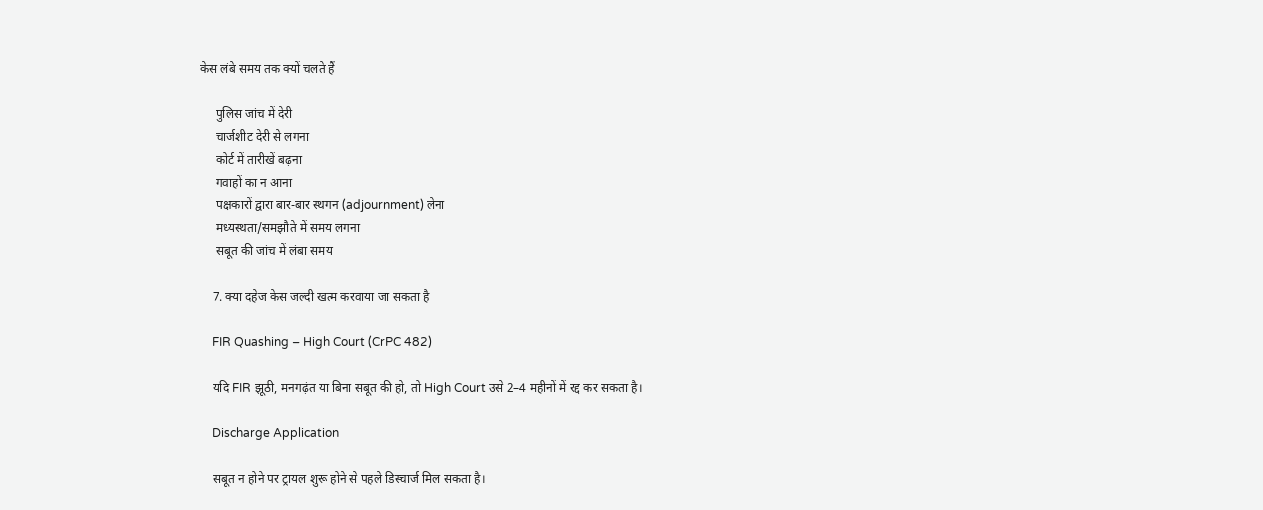केस लंबे समय तक क्यों चलते हैं

     पुलिस जांच में देरी
     चार्जशीट देरी से लगना
     कोर्ट में तारीखें बढ़ना
     गवाहों का न आना
     पक्षकारों द्वारा बार-बार स्थगन (adjournment) लेना
     मध्यस्थता/समझौते में समय लगना
     सबूत की जांच में लंबा समय

    7. क्या दहेज केस जल्दी खत्म करवाया जा सकता है

    FIR Quashing – High Court (CrPC 482)

    यदि FIR झूठी, मनगढ़ंत या बिना सबूत की हो, तो High Court उसे 2–4 महीनों में रद्द कर सकता है।

    Discharge Application

    सबूत न होने पर ट्रायल शुरू होने से पहले डिस्चार्ज मिल सकता है।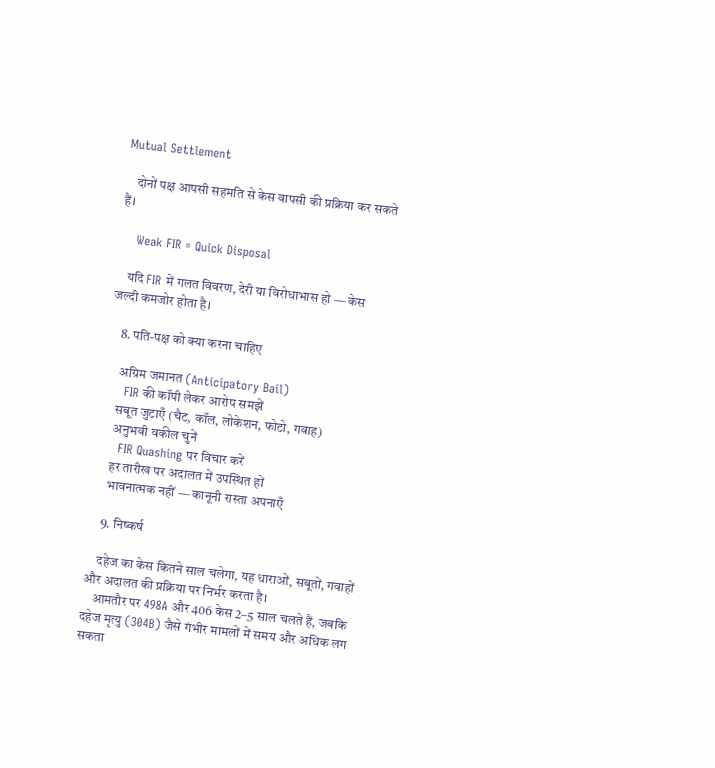Mutual Settlement

    दोनों पक्ष आपसी सहमति से केस वापसी की प्रक्रिया कर सकते हैं।

    Weak FIR = Quick Disposal

    यदि FIR में गलत विवरण, देरी या विरोधाभास हो — केस जल्दी कमजोर होता है।

    8. पति-पक्ष को क्या करना चाहिए

     अग्रिम जमानत (Anticipatory Bail)
     FIR की कॉपी लेकर आरोप समझें
     सबूत जुटाएँ (चैट, कॉल, लोकेशन, फोटो, गवाह)
     अनुभवी वकील चुनें
     FIR Quashing पर विचार करें
     हर तारीख पर अदालत में उपस्थित हों
     भावनात्मक नहीं — कानूनी रास्ता अपनाएँ

    9. निष्कर्ष

    दहेज का केस कितने साल चलेगा, यह धाराओं, सबूतों, गवाहों और अदालत की प्रक्रिया पर निर्भर करता है।
    आमतौर पर 498A और 406 केस 2–5 साल चलते हैं, जबकि दहेज मृत्यु (304B) जैसे गंभीर मामलों में समय और अधिक लग सकता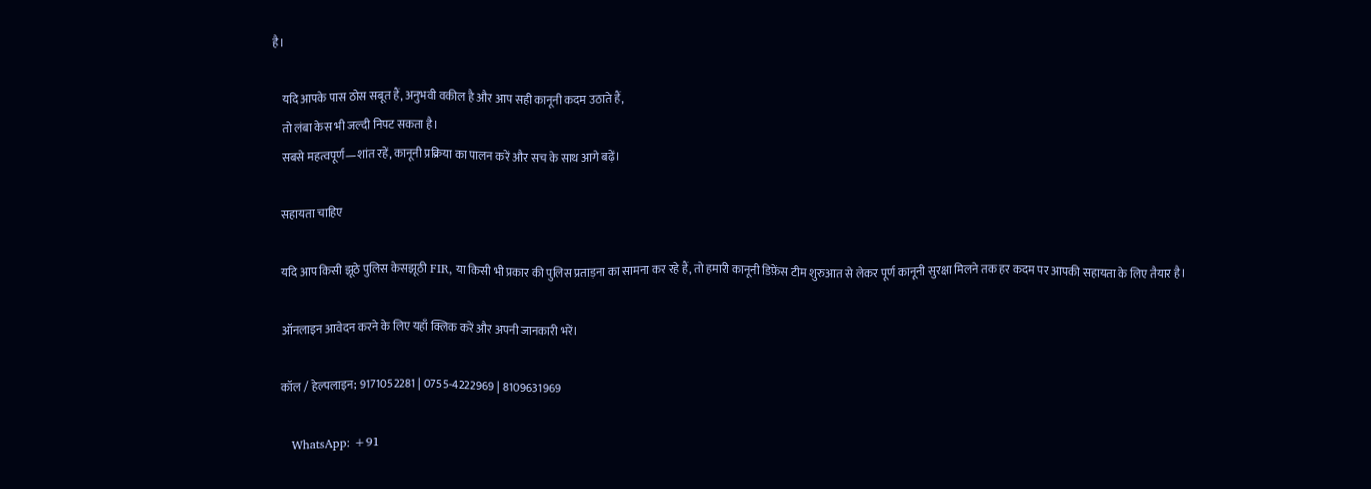है।

    यदि आपके पास ठोस सबूत हैं, अनुभवी वकील है और आप सही कानूनी कदम उठाते हैं,
    तो लंबा केस भी जल्दी निपट सकता है।
    सबसे महत्वपूर्ण—शांत रहें, कानूनी प्रक्रिया का पालन करें और सच के साथ आगे बढ़ें।

    सहायता चाहिए

    यदि आप किसी झूठे पुलिस केसझूठी FIR, या किसी भी प्रकार की पुलिस प्रताड़ना का सामना कर रहे हैं, तो हमारी कानूनी डिफ़ेंस टीम शुरुआत से लेकर पूर्ण कानूनी सुरक्षा मिलने तक हर कदम पर आपकी सहायता के लिए तैयार है।

    ऑनलाइन आवेदन करने के लिए यहाँ क्लिक करें और अपनी जानकारी भरें।

    कॉल / हेल्पलाइन; 9171052281 | 0755-4222969 | 8109631969

     WhatsApp: +91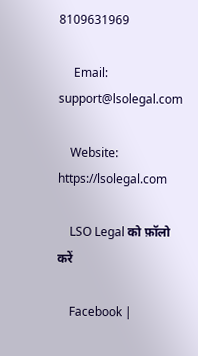8109631969

     Email: support@lsolegal.com

    Website: https://lsolegal.com

    LSO Legal को फ़ॉलो करें

    Facebook |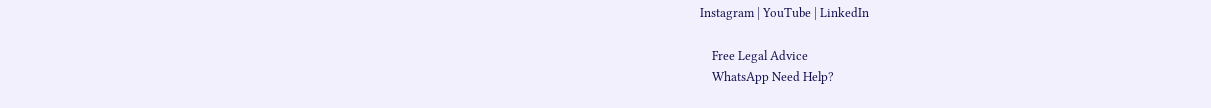Instagram | YouTube | LinkedIn

    Free Legal Advice
    WhatsApp Need Help?